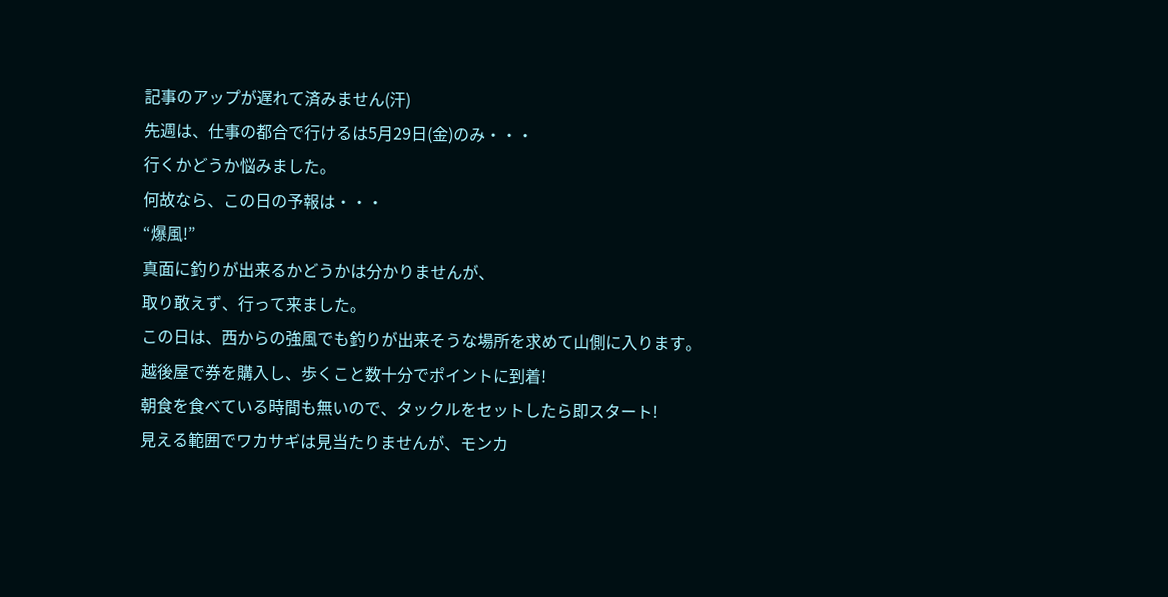記事のアップが遅れて済みません(汗)
先週は、仕事の都合で行けるは5月29日(金)のみ・・・
行くかどうか悩みました。
何故なら、この日の予報は・・・
“爆風!”
真面に釣りが出来るかどうかは分かりませんが、
取り敢えず、行って来ました。
この日は、西からの強風でも釣りが出来そうな場所を求めて山側に入ります。
越後屋で券を購入し、歩くこと数十分でポイントに到着!
朝食を食べている時間も無いので、タックルをセットしたら即スタート!
見える範囲でワカサギは見当たりませんが、モンカ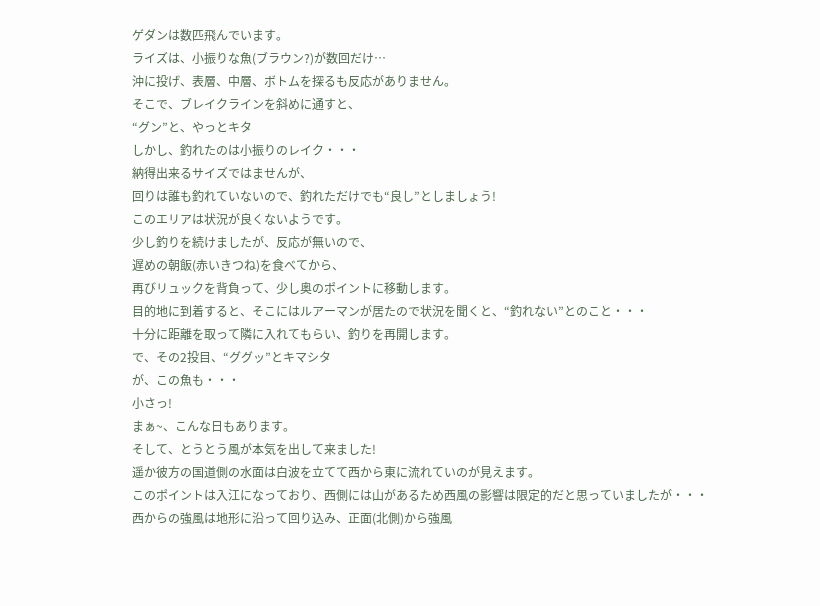ゲダンは数匹飛んでいます。
ライズは、小振りな魚(ブラウン?)が数回だけ…
沖に投げ、表層、中層、ボトムを探るも反応がありません。
そこで、ブレイクラインを斜めに通すと、
“グン”と、やっとキタ
しかし、釣れたのは小振りのレイク・・・
納得出来るサイズではませんが、
回りは誰も釣れていないので、釣れただけでも“良し”としましょう!
このエリアは状況が良くないようです。
少し釣りを続けましたが、反応が無いので、
遅めの朝飯(赤いきつね)を食べてから、
再びリュックを背負って、少し奥のポイントに移動します。
目的地に到着すると、そこにはルアーマンが居たので状況を聞くと、“釣れない”とのこと・・・
十分に距離を取って隣に入れてもらい、釣りを再開します。
で、その2投目、“ググッ”とキマシタ
が、この魚も・・・
小さっ!
まぁ~、こんな日もあります。
そして、とうとう風が本気を出して来ました!
遥か彼方の国道側の水面は白波を立てて西から東に流れていのが見えます。
このポイントは入江になっており、西側には山があるため西風の影響は限定的だと思っていましたが・・・
西からの強風は地形に沿って回り込み、正面(北側)から強風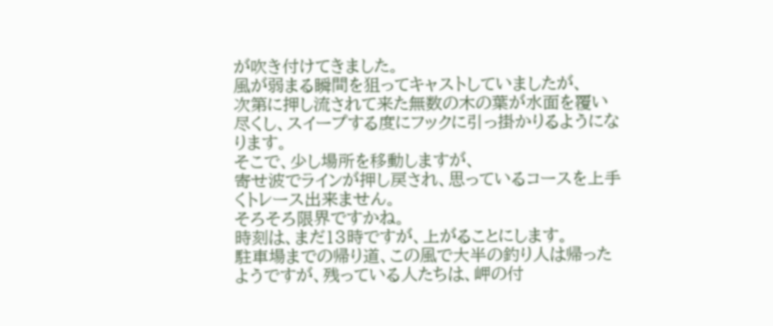が吹き付けてきました。
風が弱まる瞬間を狙ってキャストしていましたが、
次第に押し流されて来た無数の木の葉が水面を覆い尽くし、スイープする度にフックに引っ掛かりるようになります。
そこで、少し場所を移動しますが、
寄せ波でラインが押し戻され、思っているコースを上手くトレース出来ません。
そろそろ限界ですかね。
時刻は、まだ13時ですが、上がることにします。
駐車場までの帰り道、この風で大半の釣り人は帰ったようですが、残っている人たちは、岬の付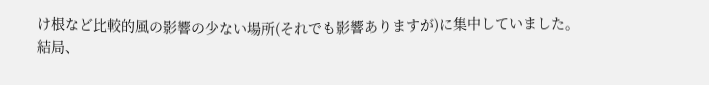け根など比較的風の影響の少ない場所(それでも影響ありますが)に集中していました。
結局、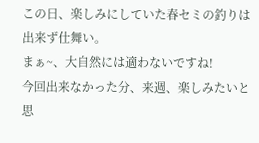この日、楽しみにしていた春セミの釣りは出来ず仕舞い。
まぁ~、大自然には適わないですね!
今回出来なかった分、来週、楽しみたいと思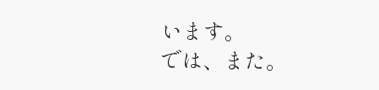います。
では、また。